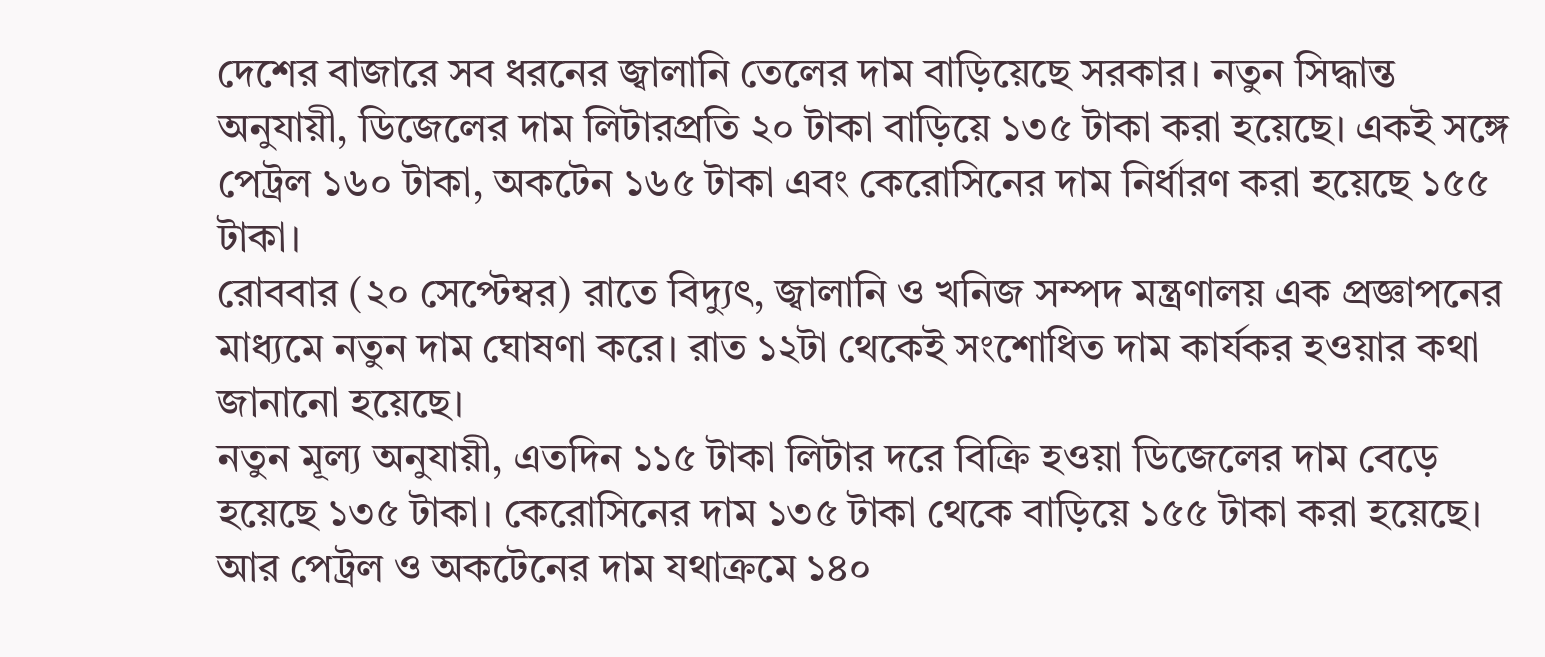দেশের বাজারে সব ধরনের জ্বালানি তেলের দাম বাড়িয়েছে সরকার। নতুন সিদ্ধান্ত অনুযায়ী, ডিজেলের দাম লিটারপ্রতি ২০ টাকা বাড়িয়ে ১৩৫ টাকা করা হয়েছে। একই সঙ্গে পেট্রল ১৬০ টাকা, অকটেন ১৬৫ টাকা এবং কেরোসিনের দাম নির্ধারণ করা হয়েছে ১৫৫ টাকা।
রোববার (২০ সেপ্টেম্বর) রাতে বিদ্যুৎ, জ্বালানি ও খনিজ সম্পদ মন্ত্রণালয় এক প্রজ্ঞাপনের মাধ্যমে নতুন দাম ঘোষণা করে। রাত ১২টা থেকেই সংশোধিত দাম কার্যকর হওয়ার কথা জানানো হয়েছে।
নতুন মূল্য অনুযায়ী, এতদিন ১১৫ টাকা লিটার দরে বিক্রি হওয়া ডিজেলের দাম বেড়ে হয়েছে ১৩৫ টাকা। কেরোসিনের দাম ১৩৫ টাকা থেকে বাড়িয়ে ১৫৫ টাকা করা হয়েছে। আর পেট্রল ও অকটেনের দাম যথাক্রমে ১৪০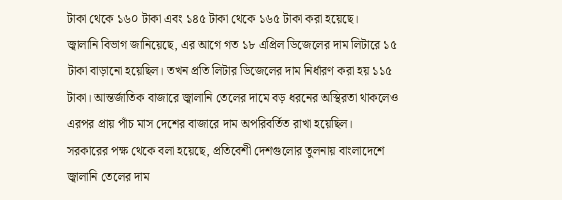টাকা থেকে ১৬০ টাকা এবং ১৪৫ টাকা থেকে ১৬৫ টাকা করা হয়েছে।
জ্বালানি বিভাগ জানিয়েছে, এর আগে গত ১৮ এপ্রিল ডিজেলের দাম লিটারে ১৫ টাকা বাড়ানো হয়েছিল। তখন প্রতি লিটার ডিজেলের দাম নির্ধারণ করা হয় ১১৫ টাকা। আন্তর্জাতিক বাজারে জ্বালানি তেলের দামে বড় ধরনের অস্থিরতা থাকলেও এরপর প্রায় পাঁচ মাস দেশের বাজারে দাম অপরিবর্তিত রাখা হয়েছিল।
সরকারের পক্ষ থেকে বলা হয়েছে, প্রতিবেশী দেশগুলোর তুলনায় বাংলাদেশে জ্বালানি তেলের দাম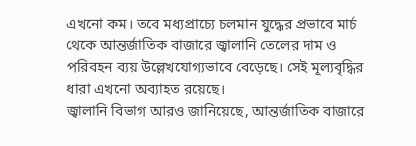এখনো কম। তবে মধ্যপ্রাচ্যে চলমান যুদ্ধের প্রভাবে মার্চ থেকে আন্তর্জাতিক বাজারে জ্বালানি তেলের দাম ও পরিবহন ব্যয় উল্লেখযোগ্যভাবে বেড়েছে। সেই মূল্যবৃদ্ধির ধারা এখনো অব্যাহত রয়েছে।
জ্বালানি বিভাগ আরও জানিয়েছে, আন্তর্জাতিক বাজারে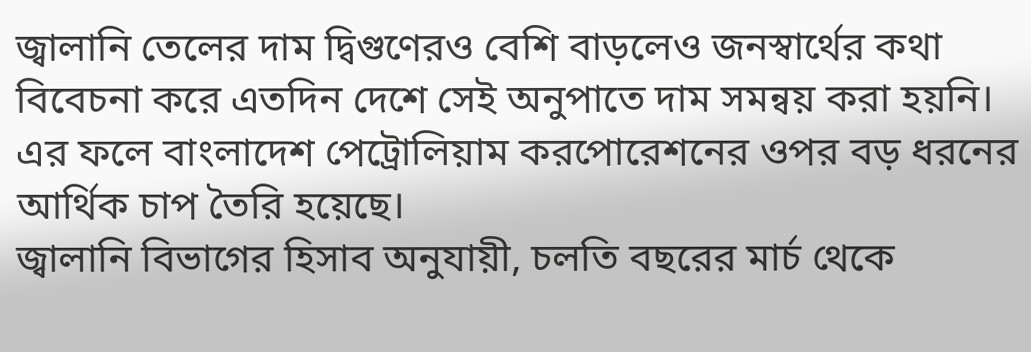জ্বালানি তেলের দাম দ্বিগুণেরও বেশি বাড়লেও জনস্বার্থের কথা বিবেচনা করে এতদিন দেশে সেই অনুপাতে দাম সমন্বয় করা হয়নি। এর ফলে বাংলাদেশ পেট্রোলিয়াম করপোরেশনের ওপর বড় ধরনের আর্থিক চাপ তৈরি হয়েছে।
জ্বালানি বিভাগের হিসাব অনুযায়ী, চলতি বছরের মার্চ থেকে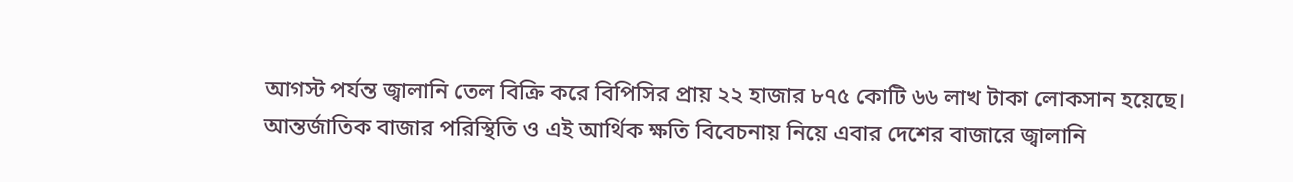আগস্ট পর্যন্ত জ্বালানি তেল বিক্রি করে বিপিসির প্রায় ২২ হাজার ৮৭৫ কোটি ৬৬ লাখ টাকা লোকসান হয়েছে। আন্তর্জাতিক বাজার পরিস্থিতি ও এই আর্থিক ক্ষতি বিবেচনায় নিয়ে এবার দেশের বাজারে জ্বালানি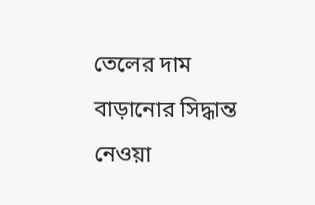তেলের দাম বাড়ানোর সিদ্ধান্ত নেওয়া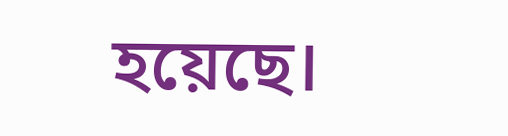হয়েছে।